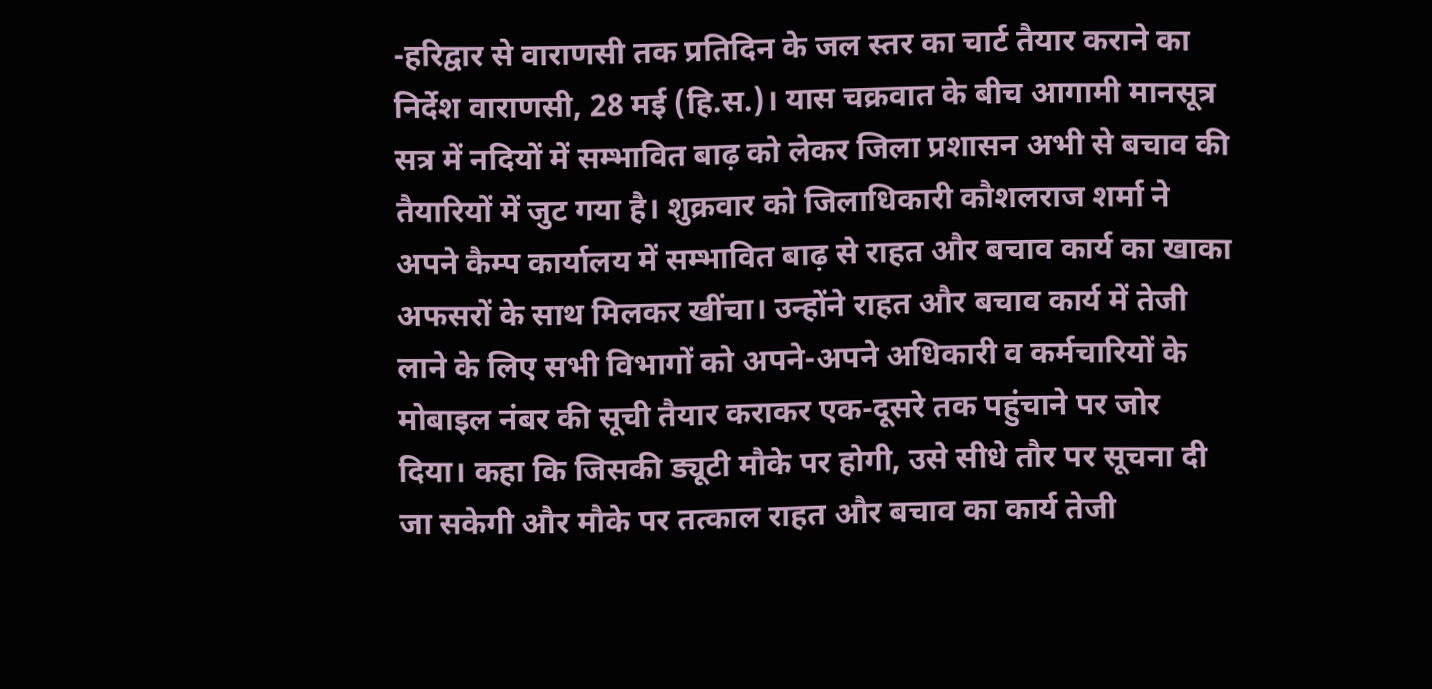-हरिद्वार से वाराणसी तक प्रतिदिन के जल स्तर का चार्ट तैयार कराने का निर्देश वाराणसी, 28 मई (हि.स.)। यास चक्रवात के बीच आगामी मानसूत्र सत्र में नदियों में सम्भावित बाढ़ को लेकर जिला प्रशासन अभी से बचाव की तैयारियों में जुट गया है। शुक्रवार को जिलाधिकारी कौशलराज शर्मा ने अपने कैम्प कार्यालय में सम्भावित बाढ़ से राहत और बचाव कार्य का खाका अफसरों के साथ मिलकर खींचा। उन्होंने राहत और बचाव कार्य में तेजी लाने के लिए सभी विभागों को अपने-अपने अधिकारी व कर्मचारियों के मोबाइल नंबर की सूची तैयार कराकर एक-दूसरे तक पहुंचाने पर जोर दिया। कहा कि जिसकी ड्यूटी मौके पर होगी, उसे सीधे तौर पर सूचना दी जा सकेगी और मौके पर तत्काल राहत और बचाव का कार्य तेजी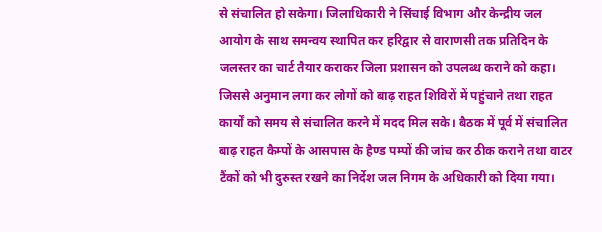से संचालित हो सकेगा। जिलाधिकारी ने सिंचाई विभाग और केन्द्रीय जल आयोग के साथ समन्वय स्थापित कर हरिद्वार से वाराणसी तक प्रतिदिन के जलस्तर का चार्ट तैयार कराकर जिला प्रशासन को उपलब्ध कराने को कहा। जिससे अनुमान लगा कर लोगों को बाढ़ राहत शिविरों में पहुंचाने तथा राहत कार्यों को समय से संचालित करने में मदद मिल सके। बैठक में पूर्व में संचालित बाढ़ राहत कैम्पों के आसपास के हैण्ड पम्पों की जांच कर ठीक कराने तथा वाटर टैंकों को भी दुरुस्त रखने का निर्देश जल निगम के अधिकारी को दिया गया।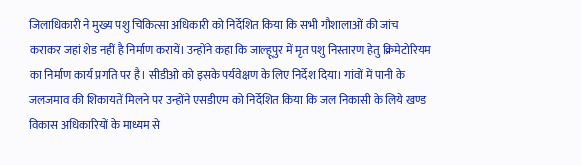जिलाधिकारी ने मुख्य पशु चिकित्सा अधिकारी को निर्देशित किया कि सभी गौशालाओं की जांच कराकर जहां शेड नहीं है निर्माण करायें। उन्होंने कहा कि जाल्हूपुर में मृत पशु निस्तारण हेतु क्रिमेटोरियम का निर्माण कार्य प्रगति पर है। सीडीओ को इसके पर्यवेक्षण के लिए निर्देश दिया। गांवों में पानी के जलजमाव की शिकायतें मिलने पर उन्होंने एसडीएम को निर्देशित किया कि जल निकासी के लिये खण्ड विकास अधिकारियों के माध्यम से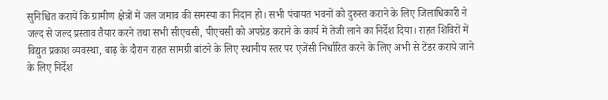सुनिश्चित करायें कि ग्रामीण क्षेत्रों में जल जमाव की समस्या का निदान हो। सभी पंचायत भवनों को दुरुस्त कराने के लिए जिलाधिकारी ने जल्द से जल्द प्रस्ताव तैयार करने तथा सभी सीएचसी, पीएचसी को अपग्रेड कराने के कार्य में तेजी लाने का निर्देश दिया। राहत शिविरों में विद्युत प्रकाश व्यवस्था, बाढ़ के दौरान राहत सामग्री बांटने के लिए स्थानीय स्तर पर एजेंसी निर्धारित करने के लिए अभी से टेंडर कराये जाने के लिए निर्देश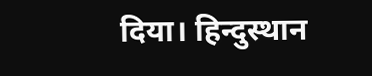दिया। हिन्दुस्थान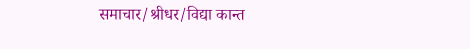समाचार/श्रीधर/विद्या कान्त